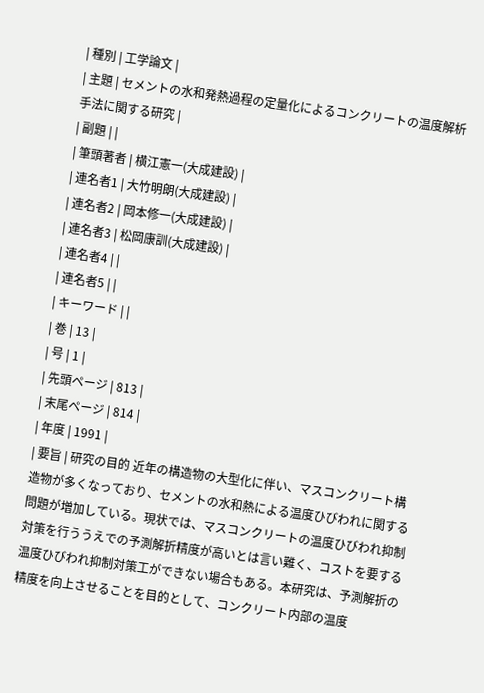| 種別 | 工学論文 |
| 主題 | セメントの水和発熱過程の定量化によるコンクリートの温度解析手法に関する研究 |
| 副題 | |
| 筆頭著者 | 横江憲一(大成建設) |
| 連名者1 | 大竹明朗(大成建設) |
| 連名者2 | 岡本修一(大成建設) |
| 連名者3 | 松岡康訓(大成建設) |
| 連名者4 | |
| 連名者5 | |
| キーワード | |
| 巻 | 13 |
| 号 | 1 |
| 先頭ページ | 813 |
| 末尾ページ | 814 |
| 年度 | 1991 |
| 要旨 | 研究の目的 近年の構造物の大型化に伴い、マスコンクリート構造物が多くなっており、セメントの水和熱による温度ひびわれに関する問題が増加している。現状では、マスコンクリートの温度ひびわれ抑制対策を行ううえでの予測解折精度が高いとは言い難く、コストを要する温度ひびわれ抑制対策工ができない場合もある。本研究は、予測解折の精度を向上させることを目的として、コンクリート内部の温度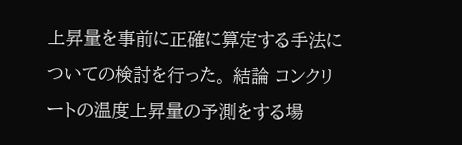上昇量を事前に正確に算定する手法についての検討を行った。 結論 コンクリートの温度上昇量の予測をする場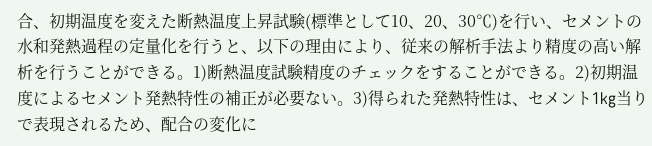合、初期温度を変えた断熱温度上昇試験(標準として10、20、30℃)を行い、セメントの水和発熱過程の定量化を行うと、以下の理由により、従来の解析手法より精度の高い解析を行うことができる。1)断熱温度試験精度のチェックをすることができる。2)初期温度によるセメント発熱特性の補正が必要ない。3)得られた発熱特性は、セメント1kg当りで表現されるため、配合の変化に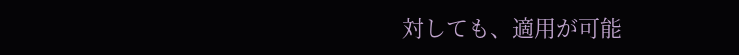対しても、適用が可能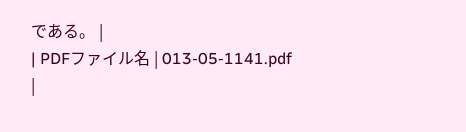である。 |
| PDFファイル名 | 013-05-1141.pdf |